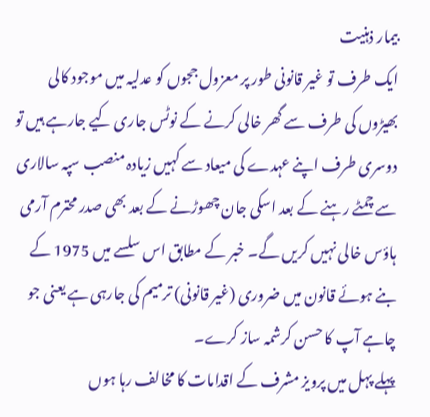بیمار ذہنیت
ایک طرف تو غیر قانونی طور پر معزول ججوں کو عدلیہ میں موجود کالی بھیڑوں کی طرف سے گھر خالی کرنے کے نوٹس جاری کیے جارہے ہیں تو دوسری طرف اپنے عہدے کی میعاد سے کہیں زیادہ منصب سپہ سالاری سے چمٹے رہنے کے بعد اسکی جان چھوڑنے کے بعد بھی صدر محترم آرمی ہاؤس خالی نہیں کریں گے۔ خبر کے مطابق اس سلسے میں 1975 کے بنے ہوئے قانون میں ضروری (غیر قانونی) ترمیم کی جارہی ہے یعنی جو چاہے آپ کا حسن کرشمہ ساز کرے۔
پہلے پہل میں پرویز مشرف کے اقدامات کا مخالف رہا ہوں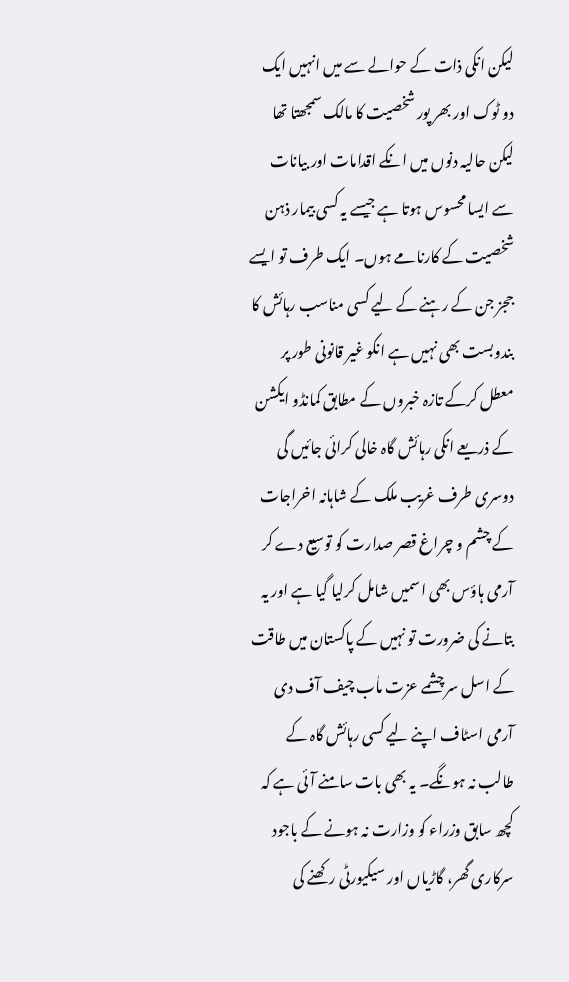لیکن انکی ذات کے حوالے سے میں انہیں ایک دو ٹوک اور بھر پور شخصیت کا مالک سمجھتا تھا لیکن حالیہ دنوں میں انکے اقدامات اور بیانات سے ایسا محسوس ہوتا ہے جیسے یہ کسی بیمار ذہن شخصیت کے کارنامے ہوں۔ ایک طرف تو ایسے ججز جن کے رہنے کے لیے کسی مناسب رہائش کا بندوبست بھی نہیں ہے انکو غیر قانونی طور پر معطل کرکے تازہ خبروں کے مطابق کمانڈو ایکشن کے ذریعے انکی رہائش گاہ خالی کرائی جائیں گی دوسری طرف غریب ملک کے شاہانہ اخراجات کے چشم و چراغ قصر صدارت کو توسیع دے کر آرمی ہاؤس بھی اسمیں شامل کرلیا گیا ہے اور یہ بتانے کی ضرورت تو نہیں کے پاکستان میں طاقت کے اسل سر چشمے عزت ماٰب چیف آف دی آرمی اسٹاف اپنے لیے کسی رہائش گاہ کے طالب نہ ہونگے۔ یہ بھی بات سامنے آئی ہے کہ کچھ سابق وزراء کو وزارت نہ ہونے کے باجود سرکاری گھر، گاڑیاں اور سیکیورٹی رکھنے کی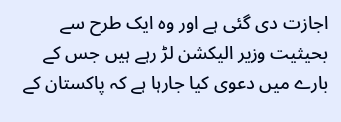اجازت دی گئی ہے اور وہ ایک طرح سے بحیثیت وزیر الیکشن لڑ رہے ہیں جس کے بارے میں دعوی کیا جارہا ہے کہ پاکستان کے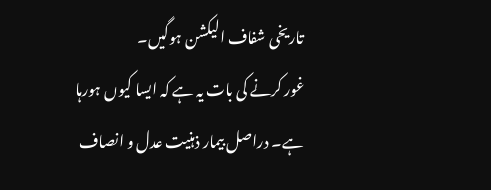تاریخی شفاف الیکشن ہوگیں۔
غور کرنے کی بات یہ ہے کہ ایسا کیوں ہورہا ہے۔ دراصل بیمار ذہنیت عدل و انصاف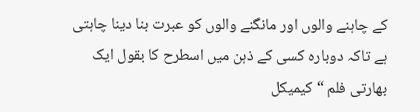کے چاہنے والوں اور مانگنے والوں کو عبرت بنا دینا چاہتی ہے تاکہ دوبارہ کسی کے ذہن میں اسطرح کا بقول ایک بھارتی فلم “کیمیکل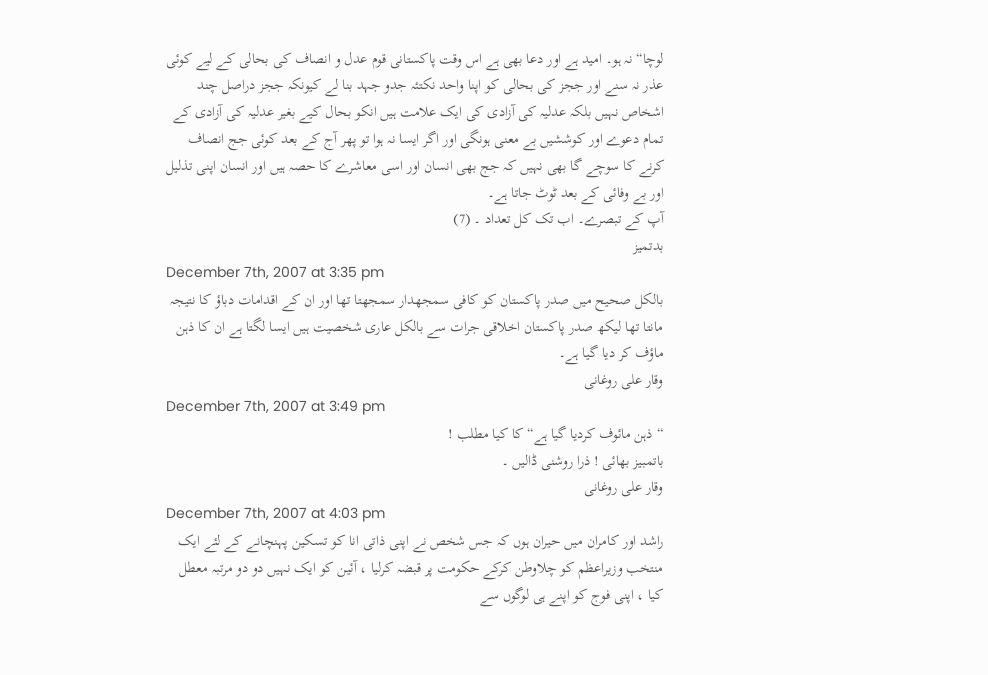لوچا“ نہ ہو۔ امید ہے اور دعا بھی ہے اس وقت پاکستانی قوم عدل و انصاف کی بحالی کے لیے کوئی عذر نہ سنے اور ججز کی بحالی کو اپنا واحد نکتئہ جدو جہد بنا لے کیونکہ ججز دراصل چند اشخاص نہیں بلکہ عدلیہ کی آزادی کی ایک علامت ہیں انکو بحال کیے بغیر عدلیہ کی آزادی کے تمام دعوے اور کوششیں بے معنی ہونگی اور اگر ایسا نہ ہوا تو پھر آج کے بعد کوئی جج انصاف کرنے کا سوچے گا بھی نہیں کہ جج بھی انسان اور اسی معاشرے کا حصہ ہیں اور انسان اپنی تذلیل اور بے وفائی کے بعد ٹوٹ جاتا ہے۔
آپ کے تبصرے۔ اب تک کل تعداد ۔ (7)
بدتمیز
December 7th, 2007 at 3:35 pm
بالکل صحیح میں صدر پاکستان کو کافی سمجھدار سمجھتا تھا اور ان کے اقدامات دباؤ کا نتیجہ مانتا تھا لیکھ صدر پاکستان اخلاقی جرات سے بالکل عاری شخصیت ہیں ایسا لگتا ہے ان کا ذہن ماؤف کر دیا گیا ہے۔
وقار علی روغانی
December 7th, 2007 at 3:49 pm
“ذہن مائوف کردیا گیا ہے“ کا کیا مطلب !
باتمبیز بھائی ! ذرا روشنی ڈالیں ۔
وقار علی روغانی
December 7th, 2007 at 4:03 pm
راشد اور کامران میں حیران ہوں کہ جس شخص نے اپنی ذاتی انا کو تسکین پہنچانے کے لئے ایک منتخب وزیراعظم کو چلاوطن کرکے حکومت پر قبضہ کرلیا ، آئین کو ایک نہیں دو دو مرتبہ معطل کیا ، اپنی فوج کو اپنے ہی لوگوں سے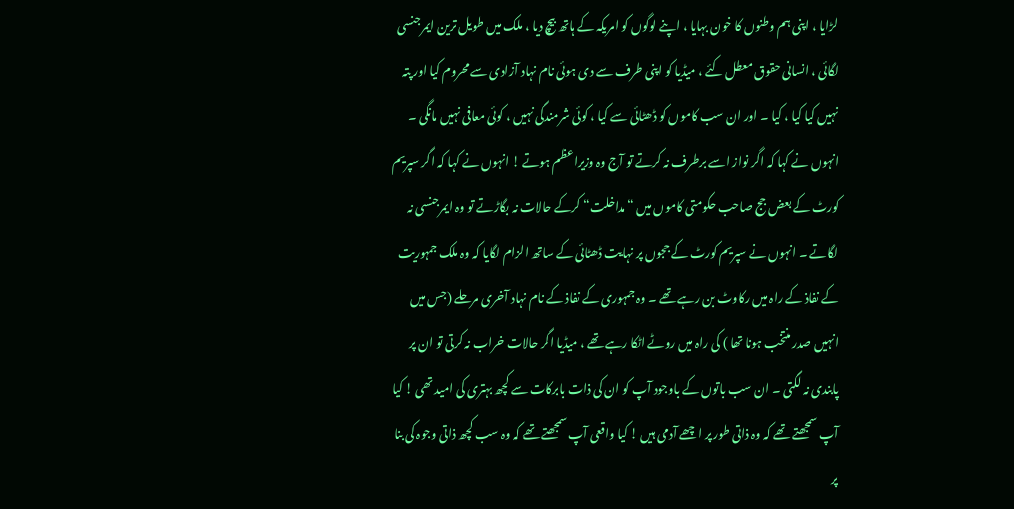لڑایا ، اپنی ہم وطنوں کا خون بہایا ، اپنے لوگوں کو امریکہ کے ہاتھ بیچ دیا ، ملک میں طویل ترین ایمرجنسی لگائی ، انسانی حقوق معطل کئے ، میڈیا کو اپنی طرف سے دی ہوئی نام نہاد آزادی سے محروم کیا اور پتہ نہیں کیا کیا ، کیا ۔ اور ان سب کاموں کو ڈھٹائی سے کیا ، کوئی شرمندگی نہیں ، کوئی معافی نہیں مانگی ۔ انہوں نے کہا کہ اگر نواز اسے برطرف نہ کرتے تو آج وہ وزیراعظم ہوتے ! انہوں نے کہا کہ اگر سپریم کورٹ کے بعض جج صاحب حکومتی کاموں میں “مداخلت“ کرکے حالات نہ بگاڑتے تو وہ ایمرجنسی نہ لگاتے ۔ انہوں نے سپریم کورٹ کے ججوں پر نہایت ڈھٹائی کے ساتھ الزام لگایا کہ وہ ملک جمہوریت کے نفاذ کے راہ میں رکاوٹ بن رہے تھے ۔ وہ جمہوری کے نفاذ کے نام نہاد آخری مرحلے (جس میں انہیں صدر منتخب ہونا تھا ) کی راہ میں روٹے اٹکا رہے تھے ، میڈیا اگر حالات خراب نہ کرتی تو ان پر پابندی نہ لگتی ۔ ان سب باتوں کے باوجود آپ کو ان کی ذات بابرکات سے کچھ بہتری کی امید تھی ! کیا آپ سمجھتے تھے کہ وہ ذاتی طور پر اچھے آدمی ہیں ! کیا واقعی آپ سمجھتے تھے کہ وہ سب کچھ ذاتی وجوہ کی بنا پر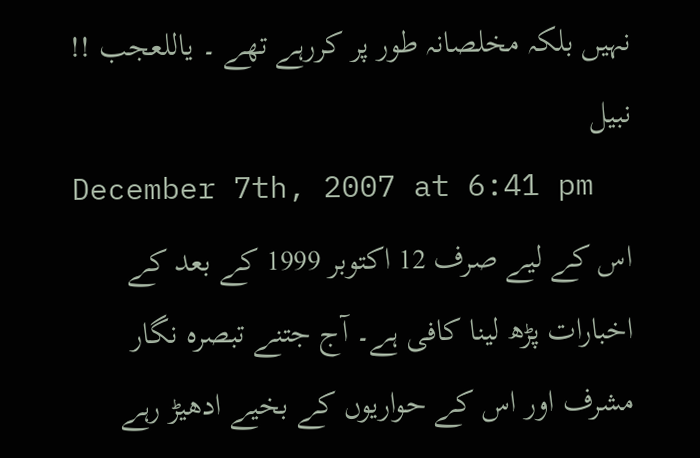نہیں بلکہ مخلصانہ طور پر کررہے تھے ۔ یاللعجب !!
نبیل
December 7th, 2007 at 6:41 pm
اس کے لیے صرف 12 اکتوبر 1999 کے بعد کے اخبارات پڑھ لینا کافی ہے۔ آج جتنے تبصرہ نگار مشرف اور اس کے حواریوں کے بخیے ادھیڑ رہے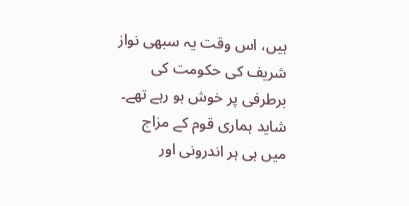ہیں، اس وقت یہ سبھی نواز شریف کی حکومت کی برطرفی پر خوش ہو رہے تھے۔ شاید ہماری قوم کے مزاج میں ہی ہر اندرونی اور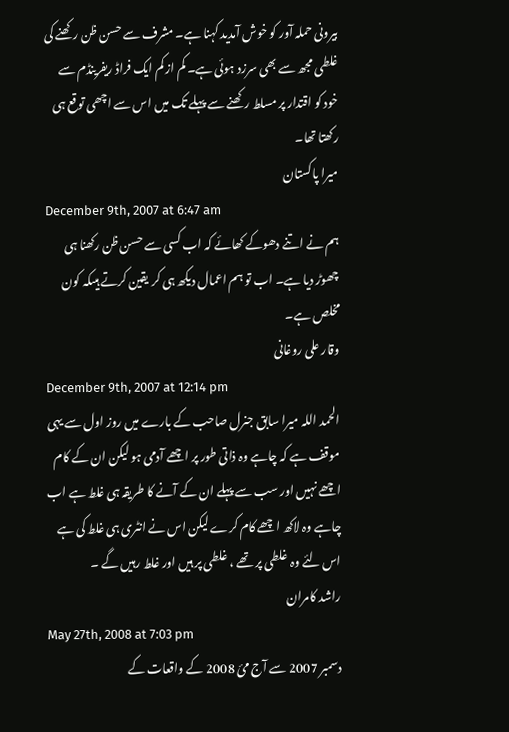بیرونی حملہ آور کو خوش آمدید کہنا ہے۔ مشرف سے حسن ظن رکھنے کی غلطی مجھ سے بھی سرزد ہوئی ہے۔ کم از کم ایک فراڈ ریفرینڈم سے خود کو اقتدار پر مسلط رکھنے سے پہلے تک میں اس سے اچھی توقع ہی رکھتا تھا۔
میرا پاکستان
December 9th, 2007 at 6:47 am
ہم نے اتنے دھوکے کھائے کہ اب کسی سے حسن ظن رکھنا ہی چھوڑ دیا ہے۔ اب تو ہم اعمال دیکھ ہی کر یقین کرتے ہیںکہ کون مخلص ہے۔
وقار علی روغانی
December 9th, 2007 at 12:14 pm
الحمد اللہ میرا سابق جنرل صاحب کے بارے میں روز اول سے یہی موقف ہے کہ چاہے وہ ذاتی طور پر اچھے آدمی ہو لیکن ان کے کام اچھے نہیں اور سب سے پہلے ان کے آنے کا طریقہ ہی غلط ہے اب چاہے وہ لاکھ اچھے کام کرے لیکن اس نے انٹری ہی غلط کی ہے اس لئے وہ غلطی پر تھے ، غلطی پر ہیں اور غلط رہیں گے ۔
راشد کامران
May 27th, 2008 at 7:03 pm
دسمبر 2007 سے آج مئ 2008 کے واقعات کے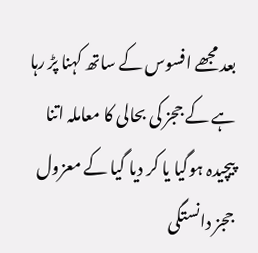بعد مجھے افسوس کے ساتھ کہنا پڑ رہا ہے کے ججز کی بحالی کا معاملہ اتنا پیچیدہ ہوگیا یا کر دیا گیا کے معزول ججز دانستگی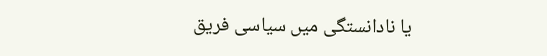یا نادانستگی میں سیاسی فریق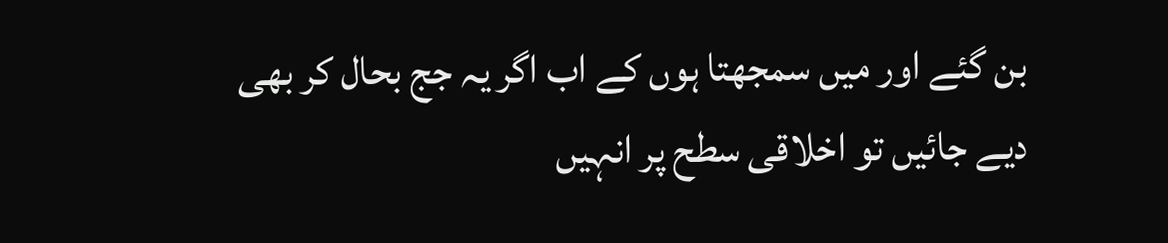بن گئے اور میں سمجھتا ہوں کے اب اگر یہ جج بحال کر بھی دیے جائیں تو اخلاقی سطح پر انہیں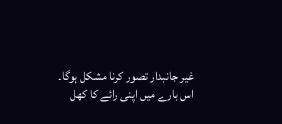غیر جانبدار تصور کرنا مشکل ہوگا۔
اس بارے میں اپنی رائے کا کھل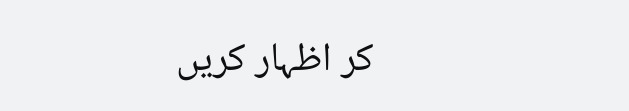کر اظہار کریں